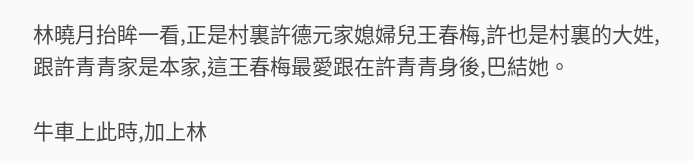林曉月抬眸一看,正是村裏許德元家媳婦兒王春梅,許也是村裏的大姓,跟許青青家是本家,這王春梅最愛跟在許青青身後,巴結她。

牛車上此時,加上林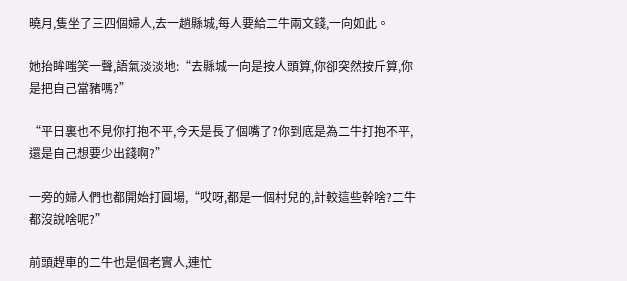曉月,隻坐了三四個婦人,去一趟縣城,每人要給二牛兩文錢,一向如此。

她抬眸嗤笑一聲,語氣淡淡地:“去縣城一向是按人頭算,你卻突然按斤算,你是把自己當豬嗎?”

“平日裏也不見你打抱不平,今天是長了個嘴了?你到底是為二牛打抱不平,還是自己想要少出錢啊?”

一旁的婦人們也都開始打圓場,“哎呀,都是一個村兒的,計較這些幹啥?二牛都沒說啥呢?”

前頭趕車的二牛也是個老實人,連忙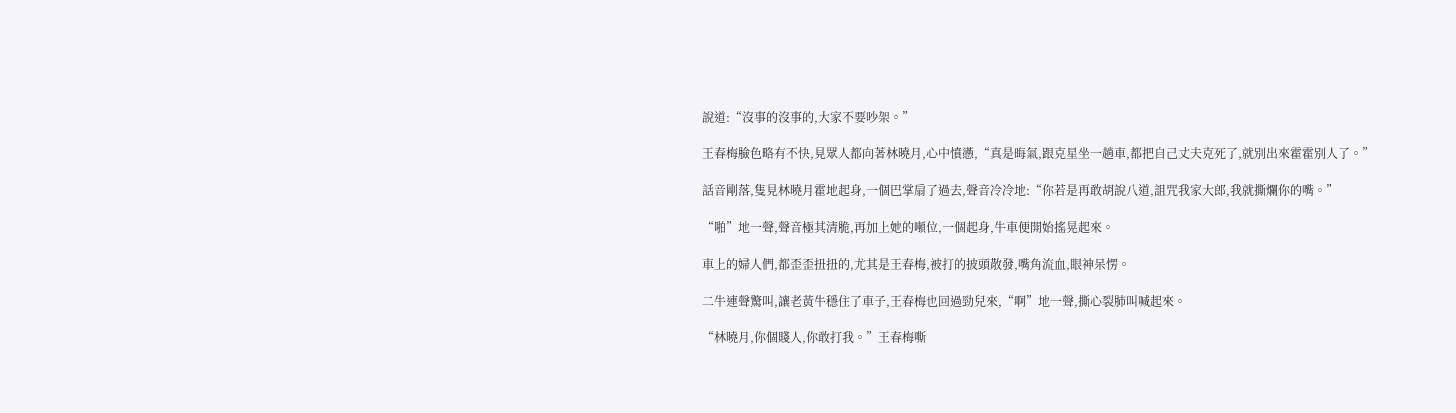說道:“沒事的沒事的,大家不要吵架。”

王春梅臉色略有不快,見眾人都向著林曉月,心中憤懣,“真是晦氣,跟克星坐一趟車,都把自己丈夫克死了,就別出來霍霍別人了。”

話音剛落,隻見林曉月霍地起身,一個巴掌扇了過去,聲音冷冷地:“你若是再敢胡說八道,詛咒我家大郎,我就撕爛你的嘴。”

“啪”地一聲,聲音極其清脆,再加上她的噸位,一個起身,牛車便開始搖晃起來。

車上的婦人們,都歪歪扭扭的,尤其是王春梅,被打的披頭散發,嘴角流血,眼神呆愣。

二牛連聲驚叫,讓老黃牛穩住了車子,王春梅也回過勁兒來,“啊”地一聲,撕心裂肺叫喊起來。

“林曉月,你個賤人,你敢打我。”王春梅嘶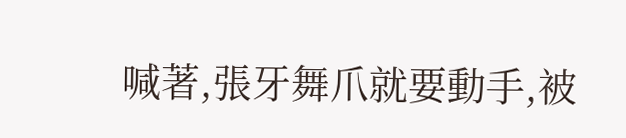喊著,張牙舞爪就要動手,被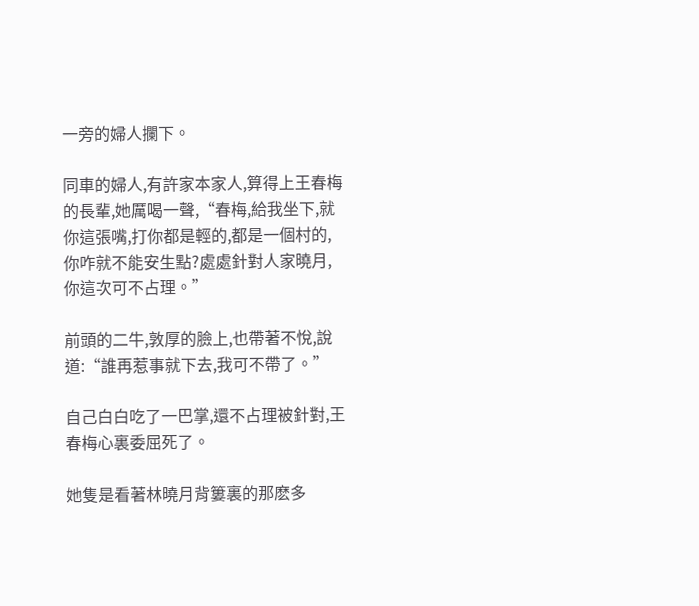一旁的婦人攔下。

同車的婦人,有許家本家人,算得上王春梅的長輩,她厲喝一聲,“春梅,給我坐下,就你這張嘴,打你都是輕的,都是一個村的,你咋就不能安生點?處處針對人家曉月,你這次可不占理。”

前頭的二牛,敦厚的臉上,也帶著不悅,說道:“誰再惹事就下去,我可不帶了。”

自己白白吃了一巴掌,還不占理被針對,王春梅心裏委屈死了。

她隻是看著林曉月背簍裏的那麽多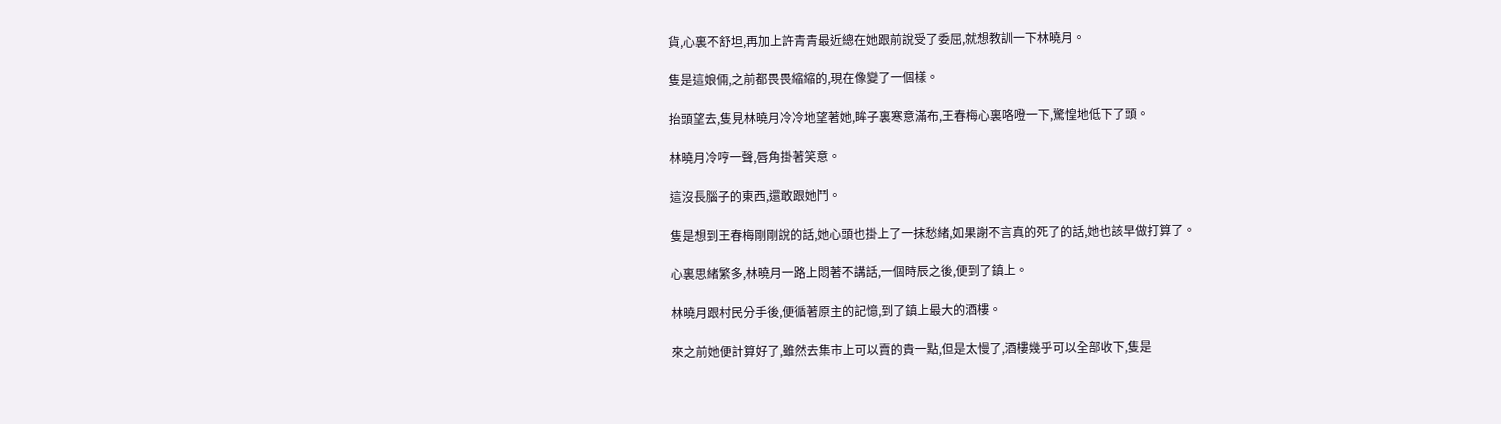貨,心裏不舒坦,再加上許青青最近總在她跟前說受了委屈,就想教訓一下林曉月。

隻是這娘倆,之前都畏畏縮縮的,現在像變了一個樣。

抬頭望去,隻見林曉月冷冷地望著她,眸子裏寒意滿布,王春梅心裏咯噔一下,驚惶地低下了頭。

林曉月冷哼一聲,唇角掛著笑意。

這沒長腦子的東西,還敢跟她鬥。

隻是想到王春梅剛剛說的話,她心頭也掛上了一抹愁緒,如果謝不言真的死了的話,她也該早做打算了。

心裏思緒繁多,林曉月一路上悶著不講話,一個時辰之後,便到了鎮上。

林曉月跟村民分手後,便循著原主的記憶,到了鎮上最大的酒樓。

來之前她便計算好了,雖然去集市上可以賣的貴一點,但是太慢了,酒樓幾乎可以全部收下,隻是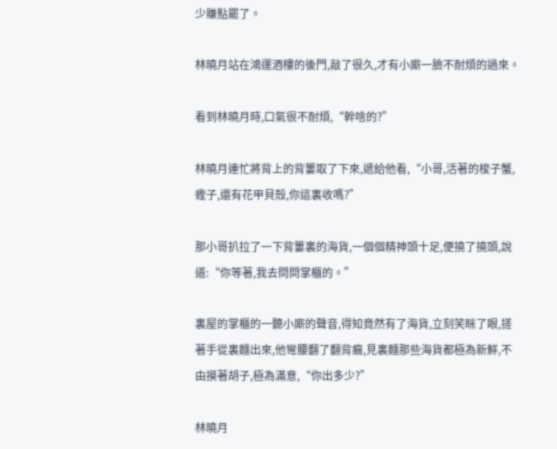少賺點罷了。

林曉月站在鴻運酒樓的後門,敲了很久,才有小廝一臉不耐煩的過來。

看到林曉月時,口氣很不耐煩,“幹啥的?”

林曉月連忙將背上的背簍取了下來,遞給他看,“小哥,活著的梭子蟹,蟶子,還有花甲貝殼,你這裏收嗎?”

那小哥扒拉了一下背簍裏的海貨,一個個精神頭十足,便撓了撓頭,說道:“你等著,我去問問掌櫃的。”

裏屋的掌櫃的一聽小廝的聲音,得知竟然有了海貨,立刻笑眯了眼,搓著手從裏麵出來,他彎腰翻了翻背瘺,見裏麵那些海貨都極為新鮮,不由摸著胡子,極為滿意,“你出多少?”

林曉月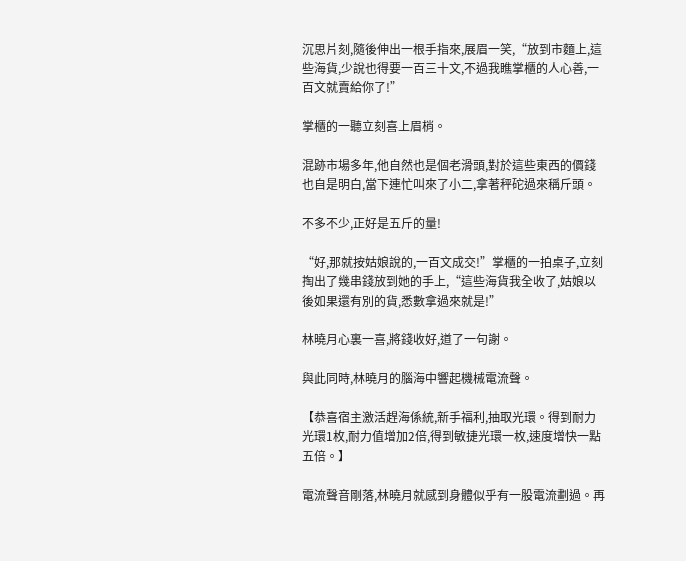沉思片刻,隨後伸出一根手指來,展眉一笑,“放到市麵上,這些海貨,少說也得要一百三十文,不過我瞧掌櫃的人心善,一百文就賣給你了!”

掌櫃的一聽立刻喜上眉梢。

混跡市場多年,他自然也是個老滑頭,對於這些東西的價錢也自是明白,當下連忙叫來了小二,拿著秤砣過來稱斤頭。

不多不少,正好是五斤的量!

“好,那就按姑娘說的,一百文成交!”掌櫃的一拍桌子,立刻掏出了幾串錢放到她的手上,“這些海貨我全收了,姑娘以後如果還有別的貨,悉數拿過來就是!”

林曉月心裏一喜,將錢收好,道了一句謝。

與此同時,林曉月的腦海中響起機械電流聲。

【恭喜宿主激活趕海係統,新手福利,抽取光環。得到耐力光環1枚,耐力值增加2倍,得到敏捷光環一枚,速度增快一點五倍。】

電流聲音剛落,林曉月就感到身體似乎有一股電流劃過。再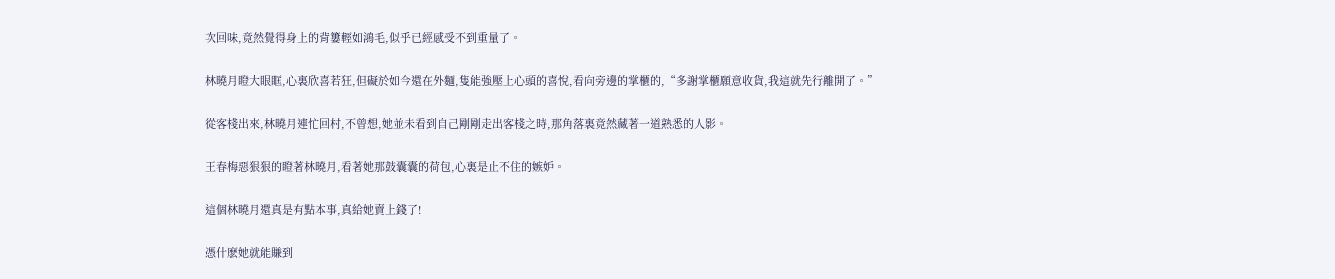次回味,竟然覺得身上的背簍輕如鴻毛,似乎已經感受不到重量了。

林曉月瞪大眼眶,心裏欣喜若狂,但礙於如今還在外麵,隻能強壓上心頭的喜悅,看向旁邊的掌櫃的,“多謝掌櫃願意收貨,我這就先行離開了。”

從客棧出來,林曉月連忙回村,不曾想,她並未看到自己剛剛走出客棧之時,那角落裏竟然藏著一道熟悉的人影。

王春梅惡狠狠的瞪著林曉月,看著她那鼓囊囊的荷包,心裏是止不住的嫉妒。

這個林曉月還真是有點本事,真給她賣上錢了!

憑什麽她就能賺到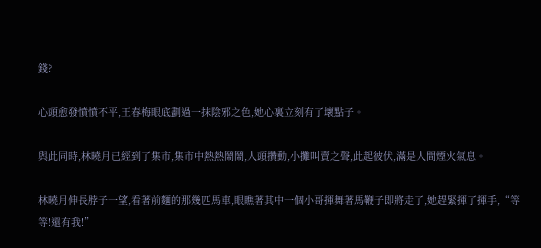錢?

心頭愈發憤憤不平,王春梅眼底劃過一抹陰邪之色,她心裏立刻有了壞點子。

與此同時,林曉月已經到了集市,集市中熱熱鬧鬧,人頭攢動,小攤叫賣之聲,此起彼伏,滿是人間煙火氣息。

林曉月伸長脖子一望,看著前麵的那幾匹馬車,眼瞧著其中一個小哥揮舞著馬鞭子即將走了,她趕緊揮了揮手,“等等!還有我!”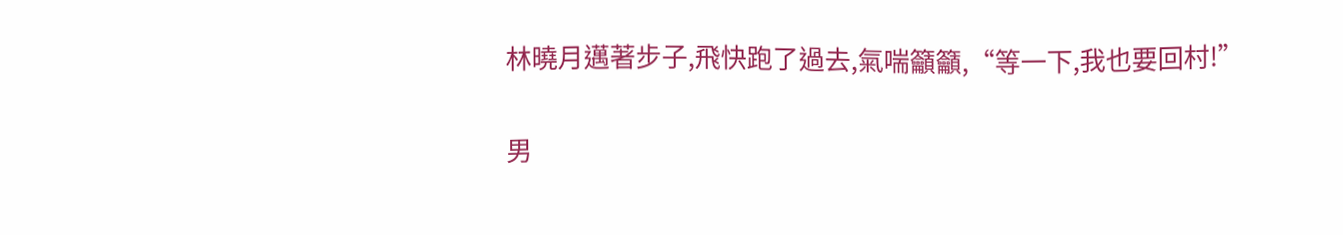林曉月邁著步子,飛快跑了過去,氣喘籲籲,“等一下,我也要回村!”

男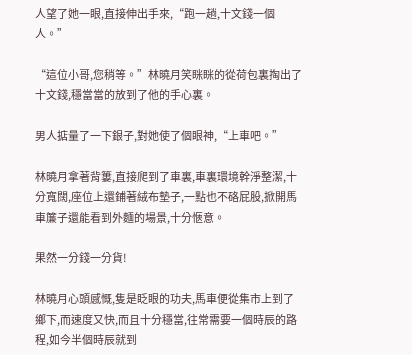人望了她一眼,直接伸出手來,“跑一趟,十文錢一個人。”

“這位小哥,您稍等。”林曉月笑眯眯的從荷包裏掏出了十文錢,穩當當的放到了他的手心裏。

男人掂量了一下銀子,對她使了個眼神,“上車吧。”

林曉月拿著背簍,直接爬到了車裏,車裏環境幹淨整潔,十分寬闊,座位上還鋪著絨布墊子,一點也不硌屁股,掀開馬車簾子還能看到外麵的場景,十分愜意。

果然一分錢一分貨!

林曉月心頭感慨,隻是眨眼的功夫,馬車便從集市上到了鄉下,而速度又快,而且十分穩當,往常需要一個時辰的路程,如今半個時辰就到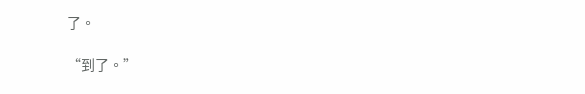了。

“到了。”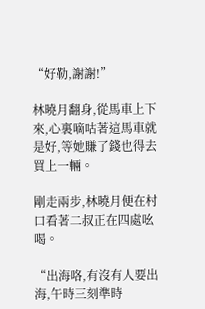“好勒,謝謝!”

林曉月翻身,從馬車上下來,心裏嘀咕著這馬車就是好,等她賺了錢也得去買上一輛。

剛走兩步,林曉月便在村口看著二叔正在四處吆喝。

“出海咯,有沒有人要出海,午時三刻準時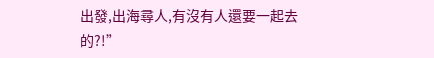出發,出海尋人,有沒有人還要一起去的?!”